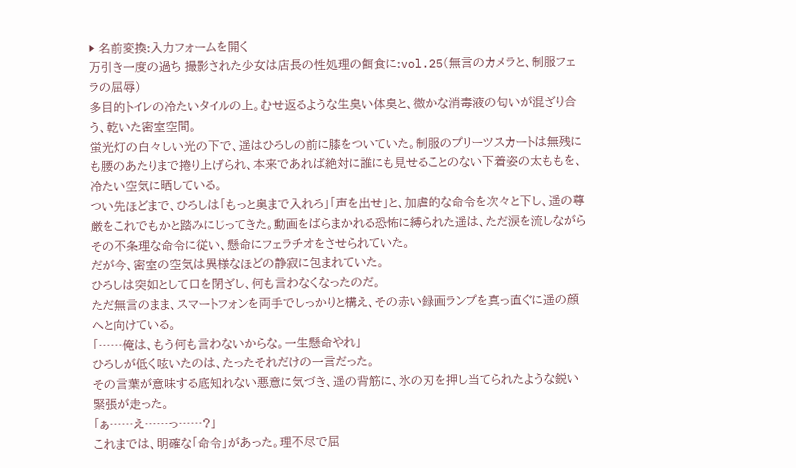▶ 名前変換:入力フォームを開く
万引き一度の過ち 撮影された少女は店長の性処理の餌食に:vol.25(無言のカメラと、制服フェラの屈辱)
多目的トイレの冷たいタイルの上。むせ返るような生臭い体臭と、微かな消毒液の匂いが混ざり合う、乾いた密室空間。
蛍光灯の白々しい光の下で、遥はひろしの前に膝をついていた。制服のプリーツスカートは無残にも腰のあたりまで捲り上げられ、本来であれば絶対に誰にも見せることのない下着姿の太ももを、冷たい空気に晒している。
つい先ほどまで、ひろしは「もっと奥まで入れろ」「声を出せ」と、加虐的な命令を次々と下し、遥の尊厳をこれでもかと踏みにじってきた。動画をばらまかれる恐怖に縛られた遥は、ただ涙を流しながらその不条理な命令に従い、懸命にフェラチオをさせられていた。
だが今、密室の空気は異様なほどの静寂に包まれていた。
ひろしは突如として口を閉ざし、何も言わなくなったのだ。
ただ無言のまま、スマートフォンを両手でしっかりと構え、その赤い録画ランプを真っ直ぐに遥の顔へと向けている。
「……俺は、もう何も言わないからな。一生懸命やれ」
ひろしが低く呟いたのは、たったそれだけの一言だった。
その言葉が意味する底知れない悪意に気づき、遥の背筋に、氷の刃を押し当てられたような鋭い緊張が走った。
「ぁ……え……っ……?」
これまでは、明確な「命令」があった。理不尽で屈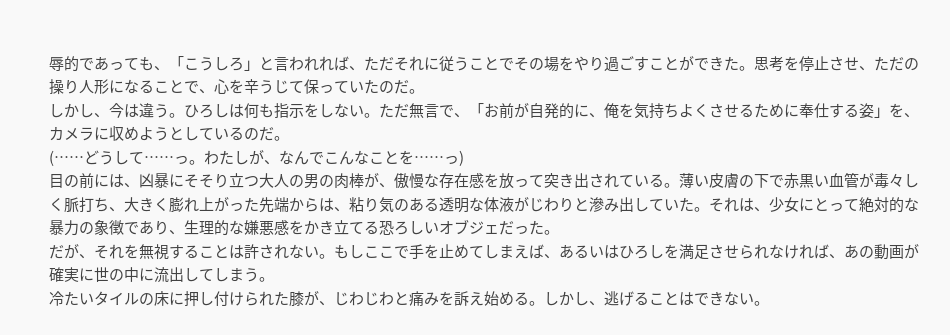辱的であっても、「こうしろ」と言われれば、ただそれに従うことでその場をやり過ごすことができた。思考を停止させ、ただの操り人形になることで、心を辛うじて保っていたのだ。
しかし、今は違う。ひろしは何も指示をしない。ただ無言で、「お前が自発的に、俺を気持ちよくさせるために奉仕する姿」を、カメラに収めようとしているのだ。
(……どうして……っ。わたしが、なんでこんなことを……っ)
目の前には、凶暴にそそり立つ大人の男の肉棒が、傲慢な存在感を放って突き出されている。薄い皮膚の下で赤黒い血管が毒々しく脈打ち、大きく膨れ上がった先端からは、粘り気のある透明な体液がじわりと滲み出していた。それは、少女にとって絶対的な暴力の象徴であり、生理的な嫌悪感をかき立てる恐ろしいオブジェだった。
だが、それを無視することは許されない。もしここで手を止めてしまえば、あるいはひろしを満足させられなければ、あの動画が確実に世の中に流出してしまう。
冷たいタイルの床に押し付けられた膝が、じわじわと痛みを訴え始める。しかし、逃げることはできない。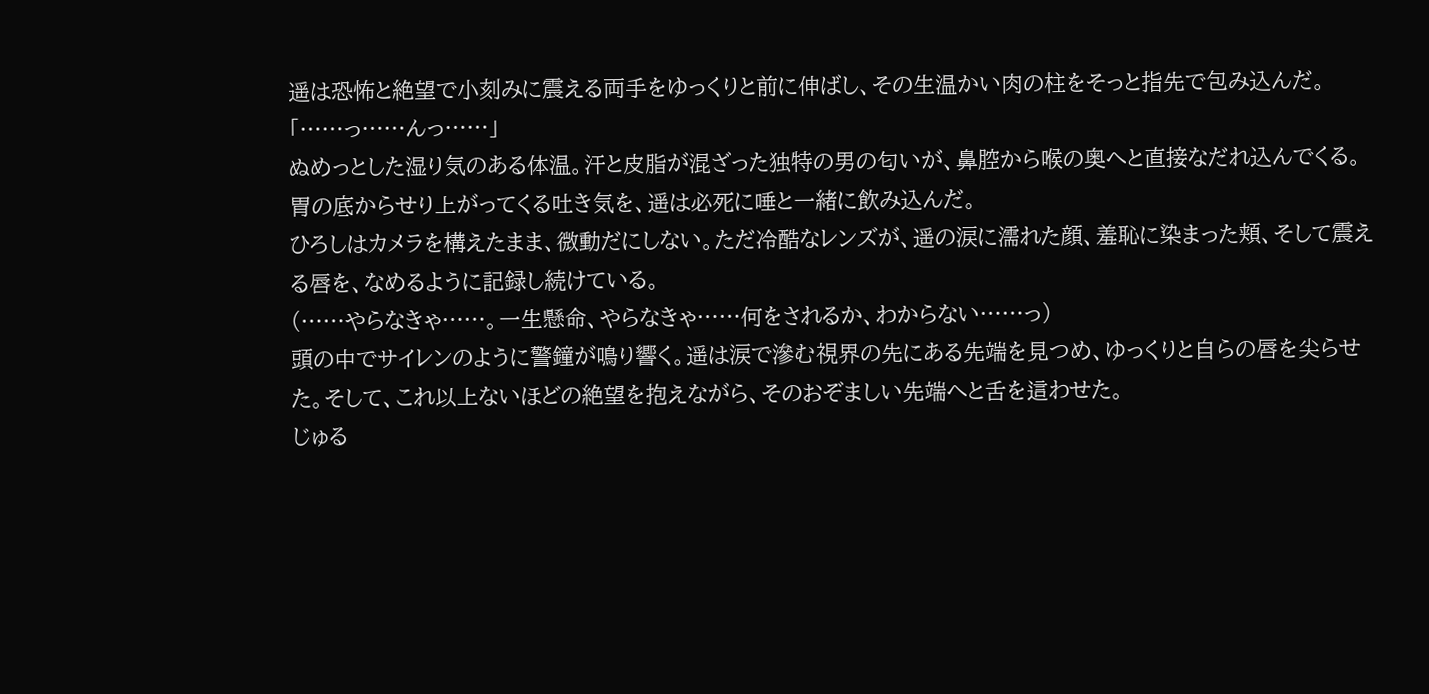遥は恐怖と絶望で小刻みに震える両手をゆっくりと前に伸ばし、その生温かい肉の柱をそっと指先で包み込んだ。
「……っ……んっ……」
ぬめっとした湿り気のある体温。汗と皮脂が混ざった独特の男の匂いが、鼻腔から喉の奥へと直接なだれ込んでくる。胃の底からせり上がってくる吐き気を、遥は必死に唾と一緒に飲み込んだ。
ひろしはカメラを構えたまま、微動だにしない。ただ冷酷なレンズが、遥の涙に濡れた顔、羞恥に染まった頬、そして震える唇を、なめるように記録し続けている。
(……やらなきゃ……。一生懸命、やらなきゃ……何をされるか、わからない……っ)
頭の中でサイレンのように警鐘が鳴り響く。遥は涙で滲む視界の先にある先端を見つめ、ゆっくりと自らの唇を尖らせた。そして、これ以上ないほどの絶望を抱えながら、そのおぞましい先端へと舌を這わせた。
じゅる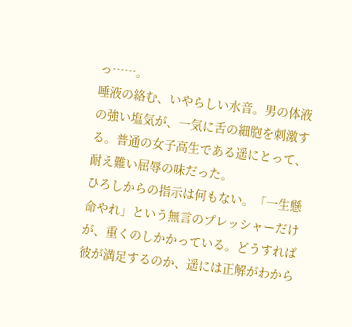っ……。
唾液の絡む、いやらしい水音。男の体液の強い塩気が、一気に舌の細胞を刺激する。普通の女子高生である遥にとって、耐え難い屈辱の味だった。
ひろしからの指示は何もない。「一生懸命やれ」という無言のプレッシャーだけが、重くのしかかっている。どうすれば彼が満足するのか、遥には正解がわから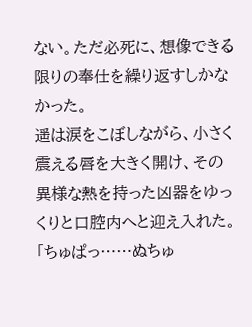ない。ただ必死に、想像できる限りの奉仕を繰り返すしかなかった。
遥は涙をこぼしながら、小さく震える唇を大きく開け、その異様な熱を持った凶器をゆっくりと口腔内へと迎え入れた。
「ちゅぱっ……ぬちゅ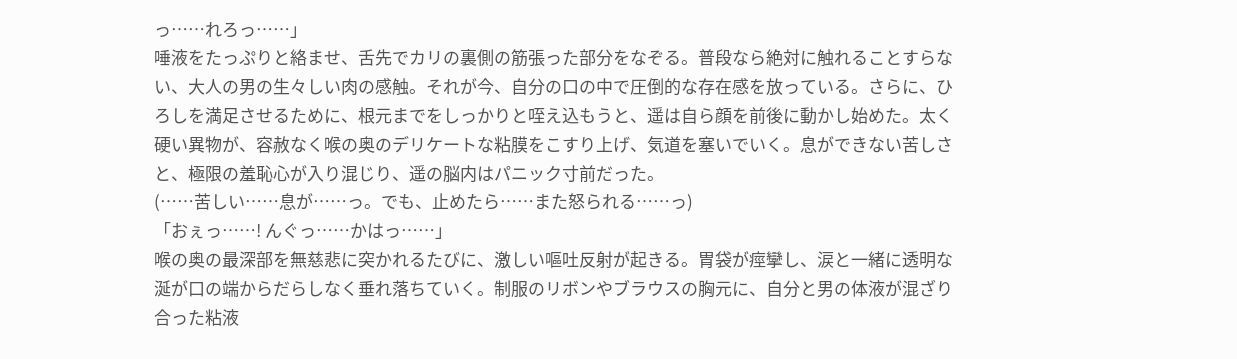っ……れろっ……」
唾液をたっぷりと絡ませ、舌先でカリの裏側の筋張った部分をなぞる。普段なら絶対に触れることすらない、大人の男の生々しい肉の感触。それが今、自分の口の中で圧倒的な存在感を放っている。さらに、ひろしを満足させるために、根元までをしっかりと咥え込もうと、遥は自ら顔を前後に動かし始めた。太く硬い異物が、容赦なく喉の奥のデリケートな粘膜をこすり上げ、気道を塞いでいく。息ができない苦しさと、極限の羞恥心が入り混じり、遥の脳内はパニック寸前だった。
(……苦しい……息が……っ。でも、止めたら……また怒られる……っ)
「おぇっ……! んぐっ……かはっ……」
喉の奥の最深部を無慈悲に突かれるたびに、激しい嘔吐反射が起きる。胃袋が痙攣し、涙と一緒に透明な涎が口の端からだらしなく垂れ落ちていく。制服のリボンやブラウスの胸元に、自分と男の体液が混ざり合った粘液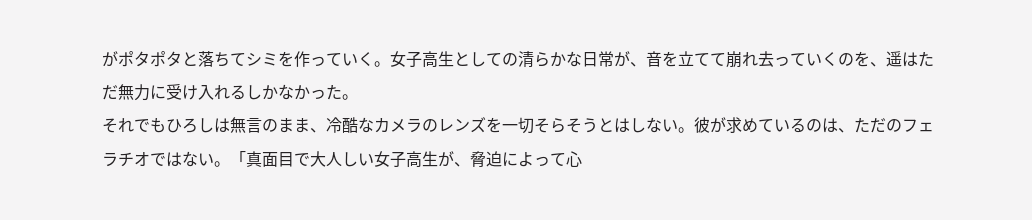がポタポタと落ちてシミを作っていく。女子高生としての清らかな日常が、音を立てて崩れ去っていくのを、遥はただ無力に受け入れるしかなかった。
それでもひろしは無言のまま、冷酷なカメラのレンズを一切そらそうとはしない。彼が求めているのは、ただのフェラチオではない。「真面目で大人しい女子高生が、脅迫によって心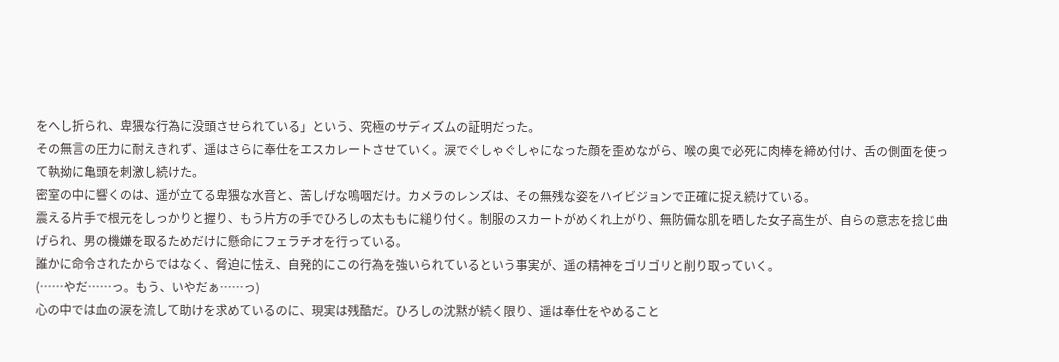をへし折られ、卑猥な行為に没頭させられている」という、究極のサディズムの証明だった。
その無言の圧力に耐えきれず、遥はさらに奉仕をエスカレートさせていく。涙でぐしゃぐしゃになった顔を歪めながら、喉の奥で必死に肉棒を締め付け、舌の側面を使って執拗に亀頭を刺激し続けた。
密室の中に響くのは、遥が立てる卑猥な水音と、苦しげな嗚咽だけ。カメラのレンズは、その無残な姿をハイビジョンで正確に捉え続けている。
震える片手で根元をしっかりと握り、もう片方の手でひろしの太ももに縋り付く。制服のスカートがめくれ上がり、無防備な肌を晒した女子高生が、自らの意志を捻じ曲げられ、男の機嫌を取るためだけに懸命にフェラチオを行っている。
誰かに命令されたからではなく、脅迫に怯え、自発的にこの行為を強いられているという事実が、遥の精神をゴリゴリと削り取っていく。
(……やだ……っ。もう、いやだぁ……っ)
心の中では血の涙を流して助けを求めているのに、現実は残酷だ。ひろしの沈黙が続く限り、遥は奉仕をやめること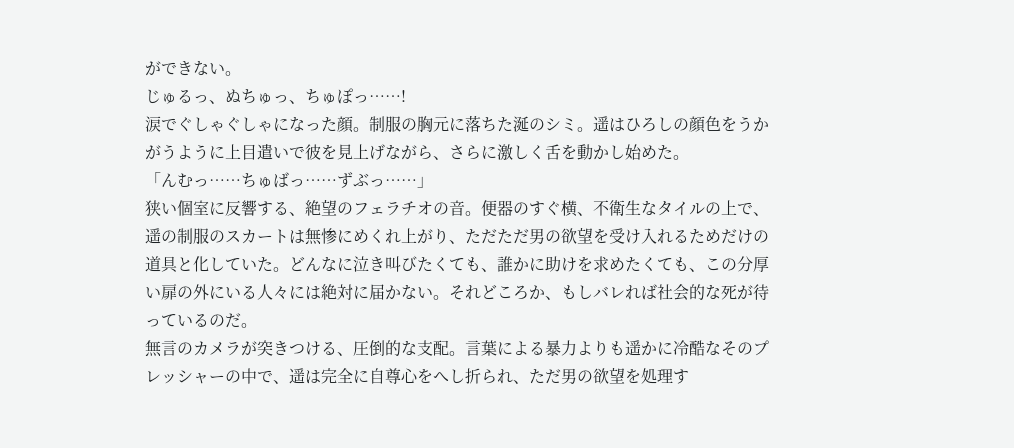ができない。
じゅるっ、ぬちゅっ、ちゅぽっ……!
涙でぐしゃぐしゃになった顔。制服の胸元に落ちた涎のシミ。遥はひろしの顔色をうかがうように上目遣いで彼を見上げながら、さらに激しく舌を動かし始めた。
「んむっ……ちゅばっ……ずぶっ……」
狭い個室に反響する、絶望のフェラチオの音。便器のすぐ横、不衛生なタイルの上で、遥の制服のスカートは無惨にめくれ上がり、ただただ男の欲望を受け入れるためだけの道具と化していた。どんなに泣き叫びたくても、誰かに助けを求めたくても、この分厚い扉の外にいる人々には絶対に届かない。それどころか、もしバレれば社会的な死が待っているのだ。
無言のカメラが突きつける、圧倒的な支配。言葉による暴力よりも遥かに冷酷なそのプレッシャーの中で、遥は完全に自尊心をへし折られ、ただ男の欲望を処理す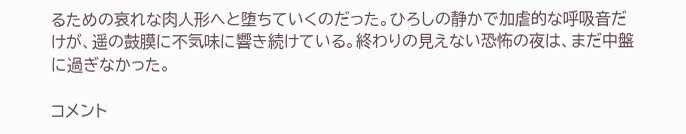るための哀れな肉人形へと堕ちていくのだった。ひろしの静かで加虐的な呼吸音だけが、遥の鼓膜に不気味に響き続けている。終わりの見えない恐怖の夜は、まだ中盤に過ぎなかった。

コメント